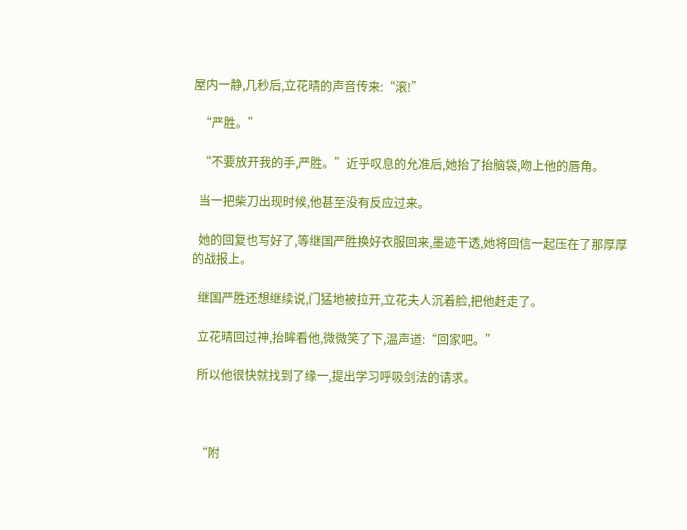屋内一静,几秒后,立花晴的声音传来:“滚!”

  “严胜。”

  “不要放开我的手,严胜。”近乎叹息的允准后,她抬了抬脑袋,吻上他的唇角。

  当一把柴刀出现时候,他甚至没有反应过来。

  她的回复也写好了,等继国严胜换好衣服回来,墨迹干透,她将回信一起压在了那厚厚的战报上。

  继国严胜还想继续说,门猛地被拉开,立花夫人沉着脸,把他赶走了。

  立花晴回过神,抬眸看他,微微笑了下,温声道:“回家吧。”

  所以他很快就找到了缘一,提出学习呼吸剑法的请求。



  “附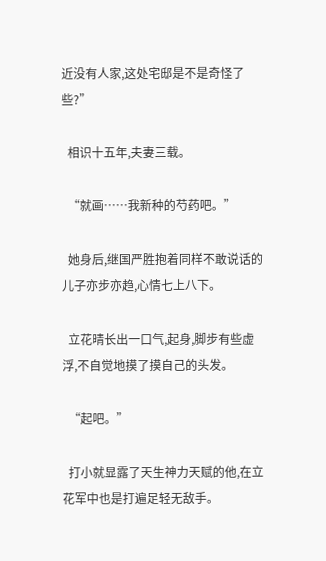近没有人家,这处宅邸是不是奇怪了些?”

  相识十五年,夫妻三载。

  “就画……我新种的芍药吧。”

  她身后,继国严胜抱着同样不敢说话的儿子亦步亦趋,心情七上八下。

  立花晴长出一口气,起身,脚步有些虚浮,不自觉地摸了摸自己的头发。

  “起吧。”

  打小就显露了天生神力天赋的他,在立花军中也是打遍足轻无敌手。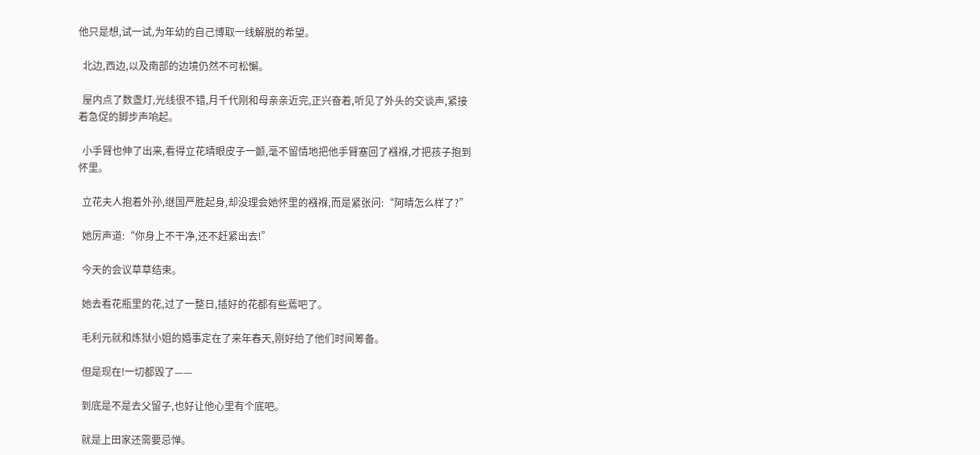他只是想,试一试,为年幼的自己博取一线解脱的希望。

  北边,西边,以及南部的边境仍然不可松懈。

  屋内点了数盏灯,光线很不错,月千代刚和母亲亲近完,正兴奋着,听见了外头的交谈声,紧接着急促的脚步声响起。

  小手臂也伸了出来,看得立花晴眼皮子一颤,毫不留情地把他手臂塞回了襁褓,才把孩子抱到怀里。

  立花夫人抱着外孙,继国严胜起身,却没理会她怀里的襁褓,而是紧张问:“阿晴怎么样了?”

  她厉声道:“你身上不干净,还不赶紧出去!”

  今天的会议草草结束。

  她去看花瓶里的花,过了一整日,插好的花都有些蔫吧了。

  毛利元就和炼狱小姐的婚事定在了来年春天,刚好给了他们时间筹备。

  但是现在!一切都毁了——

  到底是不是去父留子,也好让他心里有个底吧。

  就是上田家还需要忌惮。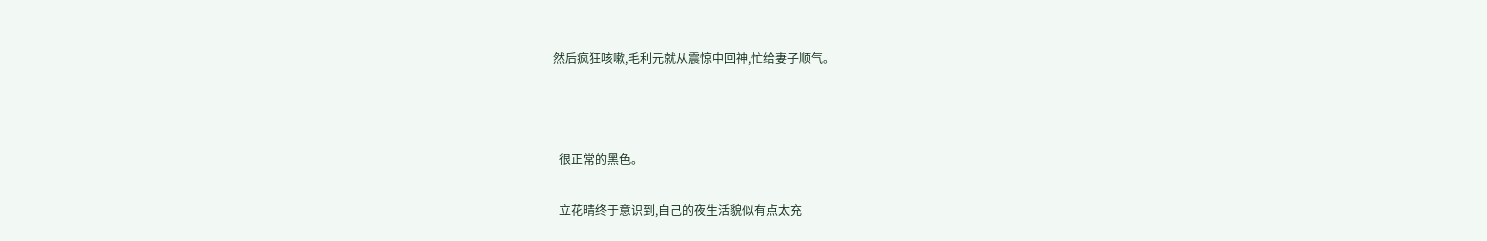然后疯狂咳嗽,毛利元就从震惊中回神,忙给妻子顺气。



  很正常的黑色。

  立花晴终于意识到,自己的夜生活貌似有点太充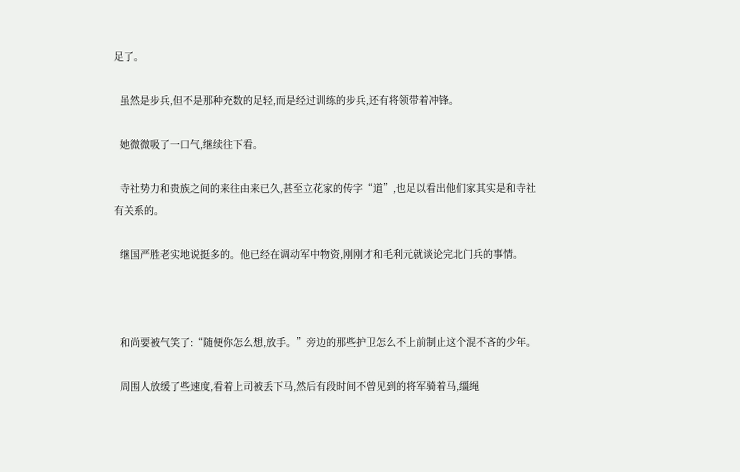足了。

  虽然是步兵,但不是那种充数的足轻,而是经过训练的步兵,还有将领带着冲锋。

  她微微吸了一口气,继续往下看。

  寺社势力和贵族之间的来往由来已久,甚至立花家的传字“道”,也足以看出他们家其实是和寺社有关系的。

  继国严胜老实地说挺多的。他已经在调动军中物资,刚刚才和毛利元就谈论完北门兵的事情。



  和尚要被气笑了:“随便你怎么想,放手。”旁边的那些护卫怎么不上前制止这个混不吝的少年。

  周围人放缓了些速度,看着上司被丢下马,然后有段时间不曾见到的将军骑着马,缰绳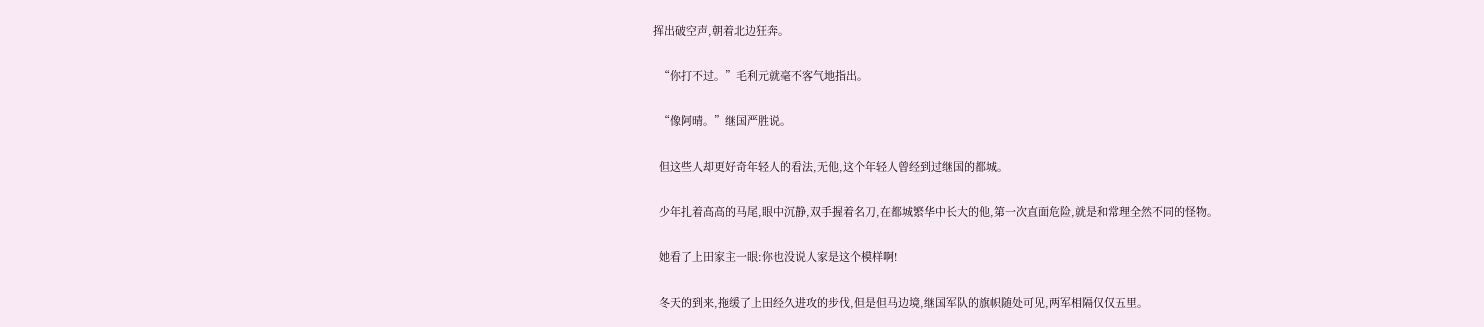挥出破空声,朝着北边狂奔。

  “你打不过。”毛利元就毫不客气地指出。

  “像阿晴。”继国严胜说。

  但这些人却更好奇年轻人的看法,无他,这个年轻人曾经到过继国的都城。

  少年扎着高高的马尾,眼中沉静,双手握着名刀,在都城繁华中长大的他,第一次直面危险,就是和常理全然不同的怪物。

  她看了上田家主一眼:你也没说人家是这个模样啊!

  冬天的到来,拖缓了上田经久进攻的步伐,但是但马边境,继国军队的旗帜随处可见,两军相隔仅仅五里。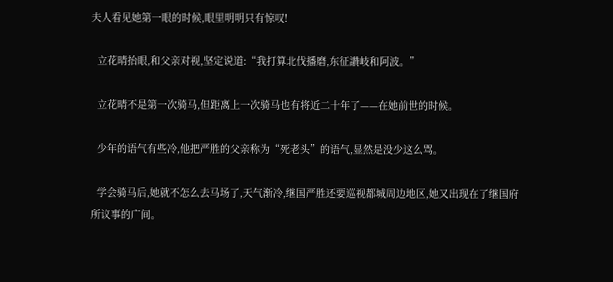夫人看见她第一眼的时候,眼里明明只有惊叹!

  立花晴抬眼,和父亲对视,坚定说道:“我打算北伐播磨,东征讃岐和阿波。”

  立花晴不是第一次骑马,但距离上一次骑马也有将近二十年了——在她前世的时候。

  少年的语气有些冷,他把严胜的父亲称为“死老头”的语气,显然是没少这么骂。

  学会骑马后,她就不怎么去马场了,天气渐冷,继国严胜还要巡视都城周边地区,她又出现在了继国府所议事的广间。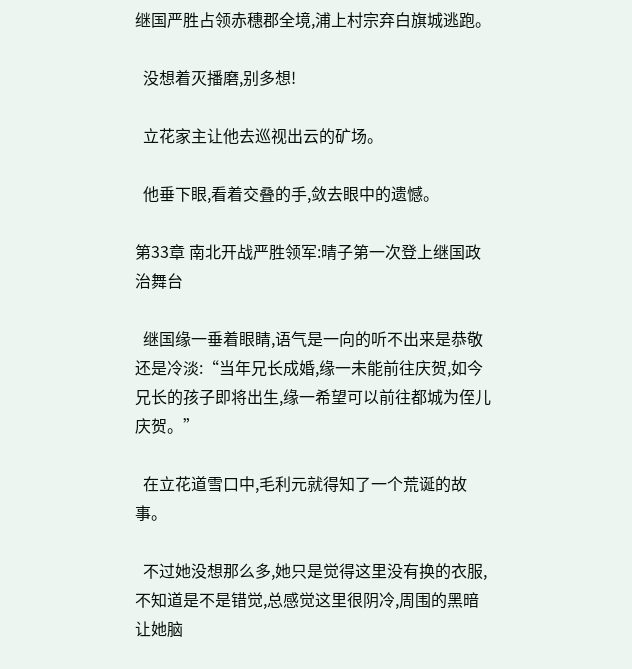继国严胜占领赤穗郡全境,浦上村宗弃白旗城逃跑。

  没想着灭播磨,别多想!

  立花家主让他去巡视出云的矿场。

  他垂下眼,看着交叠的手,敛去眼中的遗憾。

第33章 南北开战严胜领军:晴子第一次登上继国政治舞台

  继国缘一垂着眼睛,语气是一向的听不出来是恭敬还是冷淡:“当年兄长成婚,缘一未能前往庆贺,如今兄长的孩子即将出生,缘一希望可以前往都城为侄儿庆贺。”

  在立花道雪口中,毛利元就得知了一个荒诞的故事。

  不过她没想那么多,她只是觉得这里没有换的衣服,不知道是不是错觉,总感觉这里很阴冷,周围的黑暗让她脑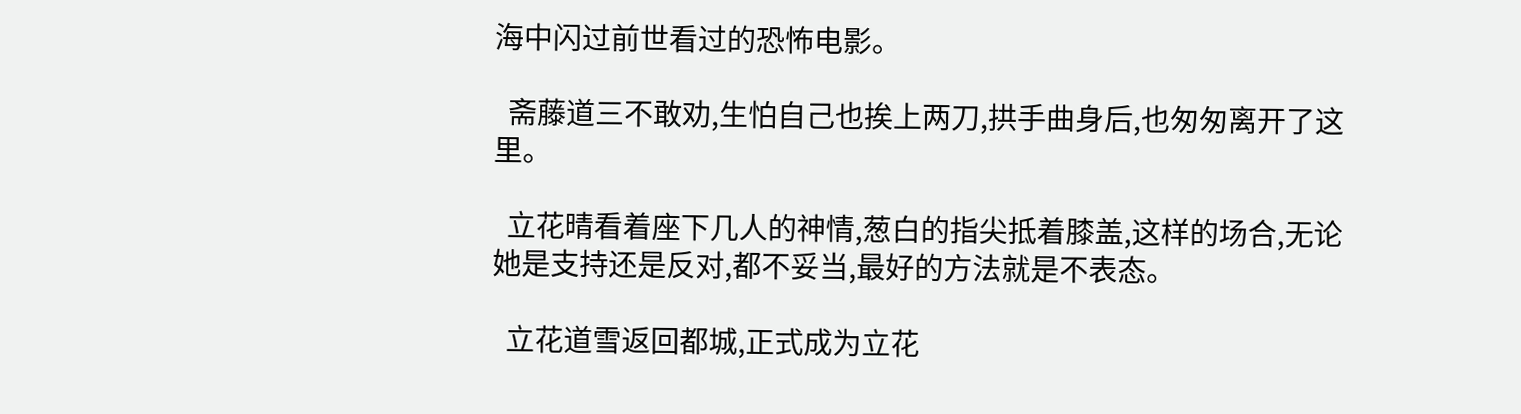海中闪过前世看过的恐怖电影。

  斋藤道三不敢劝,生怕自己也挨上两刀,拱手曲身后,也匆匆离开了这里。

  立花晴看着座下几人的神情,葱白的指尖抵着膝盖,这样的场合,无论她是支持还是反对,都不妥当,最好的方法就是不表态。

  立花道雪返回都城,正式成为立花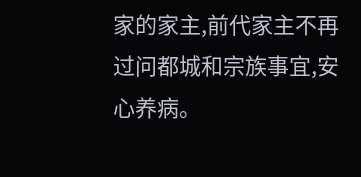家的家主,前代家主不再过问都城和宗族事宜,安心养病。